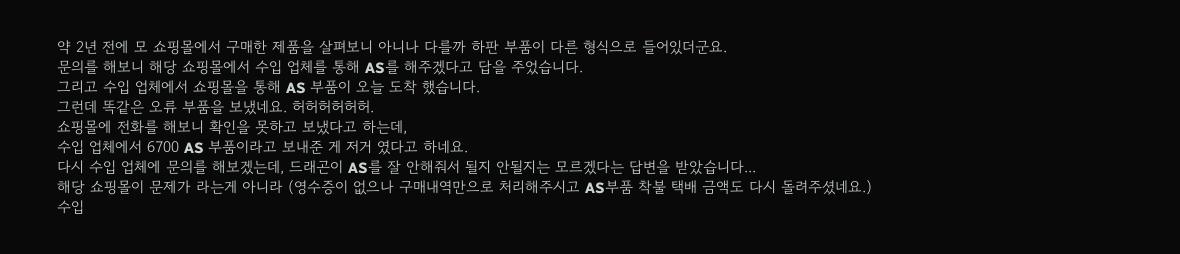약 2년 전에 모 쇼핑몰에서 구매한 제품을 살펴보니 아니나 다를까 하판 부품이 다른 형식으로 들어있더군요.
문의를 해보니 해당 쇼핑몰에서 수입 업체를 통해 AS를 해주겠다고 답을 주었습니다.
그리고 수입 업체에서 쇼핑몰을 통해 AS 부품이 오늘 도착 했습니다.
그런데 똑같은 오류 부품을 보냈네요. 허허허허허허.
쇼핑몰에 전화를 해보니 확인을 못하고 보냈다고 하는데,
수입 업체에서 6700 AS 부품이라고 보내준 게 저거 였다고 하네요.
다시 수입 업체에 문의를 해보겠는데, 드래곤이 AS를 잘 안해줘서 될지 안될지는 모르겠다는 답변을 받았습니다...
해당 쇼핑몰이 문제가 라는게 아니라 (영수증이 없으나 구매내역만으로 처리해주시고 AS부품 착불 택배 금액도 다시 돌려주셨네요.)
수입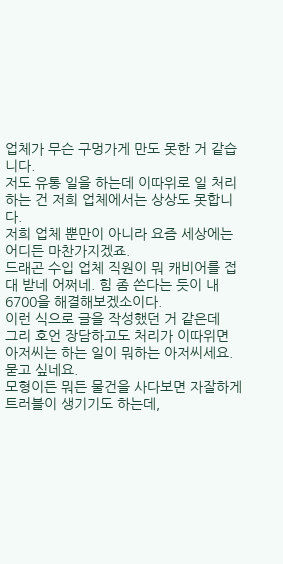업체가 무슨 구멍가게 만도 못한 거 같습니다.
저도 유통 일을 하는데 이따위로 일 처리하는 건 저희 업체에서는 상상도 못합니다.
저희 업체 뿐만이 아니라 요즘 세상에는 어디든 마찬가지겠죠.
드래곤 수입 업체 직원이 뭐 캐비어를 접대 받네 어쩌네. 힘 좀 쓴다는 듯이 내 6700을 해결해보겠소이다.
이런 식으로 글을 작성했던 거 같은데
그리 호언 장담하고도 처리가 이따위면 아저씨는 하는 일이 뭐하는 아저씨세요. 묻고 싶네요.
모형이든 뭐든 물건을 사다보면 자잘하게 트러블이 생기기도 하는데,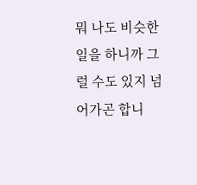뭐 나도 비슷한 일을 하니까 그럴 수도 있지 넘어가곤 합니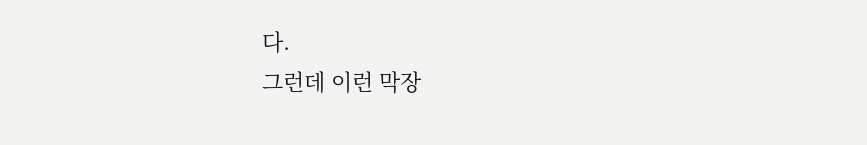다.
그런데 이런 막장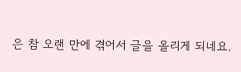은 참 오랜 만에 겪어서 글을 올리게 되네요.